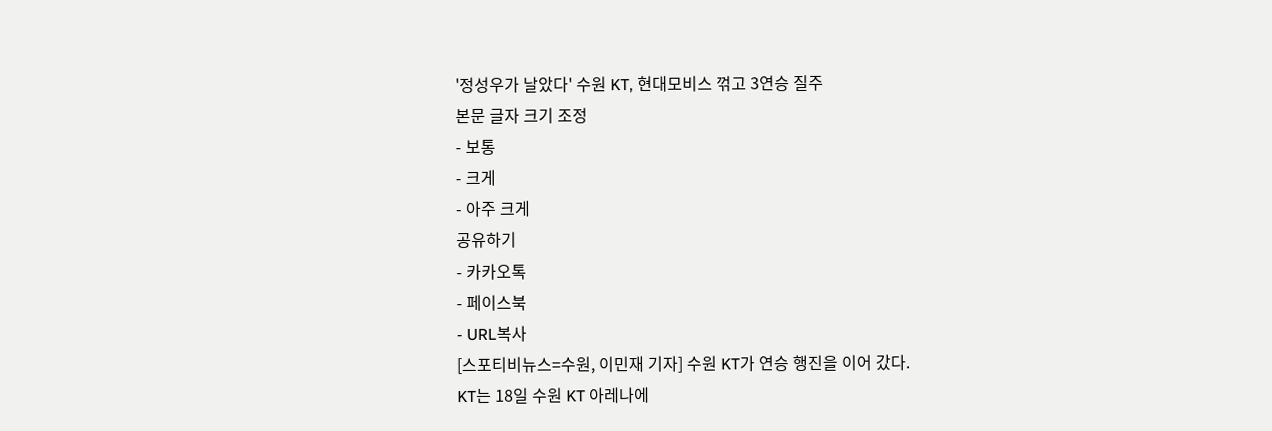'정성우가 날았다' 수원 KT, 현대모비스 꺾고 3연승 질주
본문 글자 크기 조정
- 보통
- 크게
- 아주 크게
공유하기
- 카카오톡
- 페이스북
- URL복사
[스포티비뉴스=수원, 이민재 기자] 수원 KT가 연승 행진을 이어 갔다.
KT는 18일 수원 KT 아레나에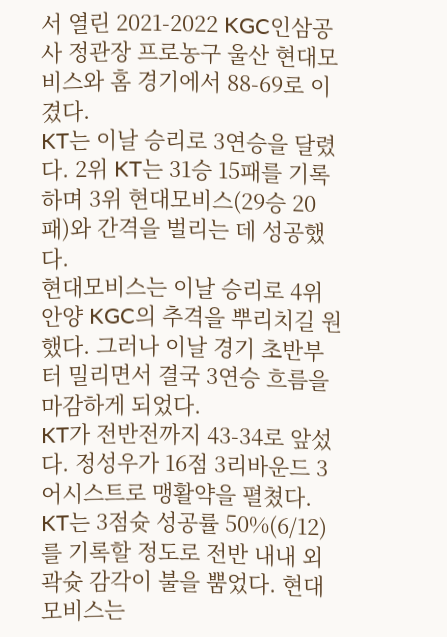서 열린 2021-2022 KGC인삼공사 정관장 프로농구 울산 현대모비스와 홈 경기에서 88-69로 이겼다.
KT는 이날 승리로 3연승을 달렸다. 2위 KT는 31승 15패를 기록하며 3위 현대모비스(29승 20패)와 간격을 벌리는 데 성공했다.
현대모비스는 이날 승리로 4위 안양 KGC의 추격을 뿌리치길 원했다. 그러나 이날 경기 초반부터 밀리면서 결국 3연승 흐름을 마감하게 되었다.
KT가 전반전까지 43-34로 앞섰다. 정성우가 16점 3리바운드 3어시스트로 맹활약을 펼쳤다. KT는 3점슛 성공률 50%(6/12)를 기록할 정도로 전반 내내 외곽슛 감각이 불을 뿜었다. 현대모비스는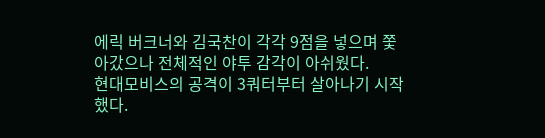에릭 버크너와 김국찬이 각각 9점을 넣으며 쫓아갔으나 전체적인 야투 감각이 아쉬웠다.
현대모비스의 공격이 3쿼터부터 살아나기 시작했다.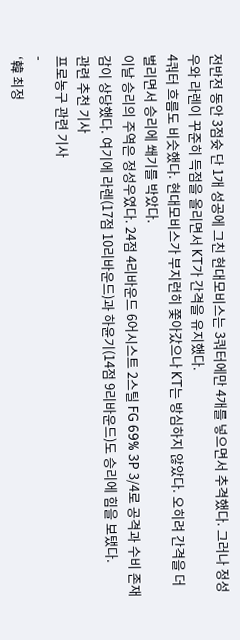전반전 동안 3점슛 단 1개 성공에 그친 현대모비스는 3쿼터에만 4개를 넣으면서 추격했다. 그러나 정성우와 라렌이 꾸준히 득점을 올리면서 KT가 간격을 유지했다.
4쿼터 흐름도 비슷했다. 현대모비스가 부지런히 쫓아갔으나 KT는 방심하지 않았다. 오히려 간격을 더 벌리면서 승리에 쐐기를 박았다.
이날 승리의 주역은 정성우였다. 24점 4리바운드 6어시스트 2스틸 FG 69% 3P 3/4로 공격과 수비 존재감이 상당했다. 여기에 라렌(17점 10리바운드)과 하윤기(14점 9리바운드)도 승리에 힘을 보탰다.
관련 추천 기사
프로농구 관련 기사
-
‘韓 최정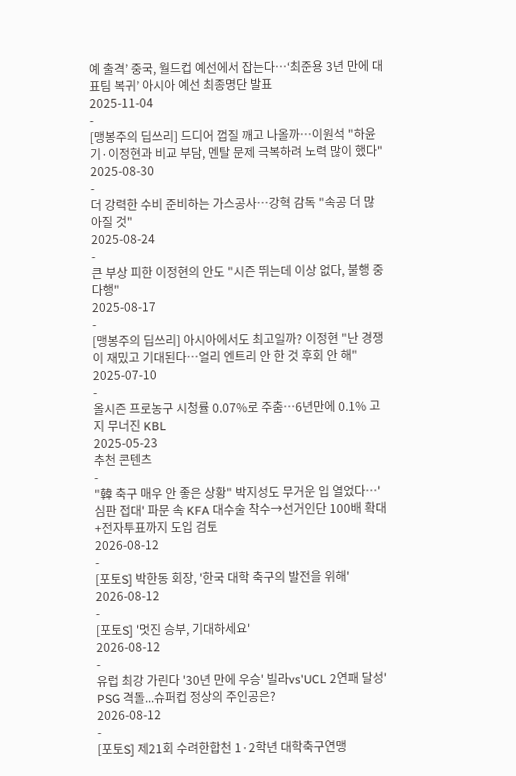예 출격’ 중국, 월드컵 예선에서 잡는다…‘최준용 3년 만에 대표팀 복귀’ 아시아 예선 최종명단 발표
2025-11-04
-
[맹봉주의 딥쓰리] 드디어 껍질 깨고 나올까…이원석 "하윤기·이정현과 비교 부담, 멘탈 문제 극복하려 노력 많이 했다"
2025-08-30
-
더 강력한 수비 준비하는 가스공사…강혁 감독 "속공 더 많아질 것"
2025-08-24
-
큰 부상 피한 이정현의 안도 "시즌 뛰는데 이상 없다, 불행 중 다행"
2025-08-17
-
[맹봉주의 딥쓰리] 아시아에서도 최고일까? 이정현 "난 경쟁이 재밌고 기대된다…얼리 엔트리 안 한 것 후회 안 해"
2025-07-10
-
올시즌 프로농구 시청률 0.07%로 주춤…6년만에 0.1% 고지 무너진 KBL
2025-05-23
추천 콘텐츠
-
"韓 축구 매우 안 좋은 상황" 박지성도 무거운 입 열었다…'심판 접대' 파문 속 KFA 대수술 착수→선거인단 100배 확대+전자투표까지 도입 검토
2026-08-12
-
[포토S] 박한동 회장, '한국 대학 축구의 발전을 위해'
2026-08-12
-
[포토S] '멋진 승부, 기대하세요'
2026-08-12
-
유럽 최강 가린다 '30년 만에 우승' 빌라vs'UCL 2연패 달성' PSG 격돌...슈퍼컵 정상의 주인공은?
2026-08-12
-
[포토S] 제21회 수려한합천 1·2학년 대학축구연맹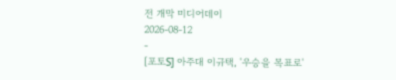전 개막 미디어데이
2026-08-12
-
[포토S] 아주대 이규택, '우승을 목표로'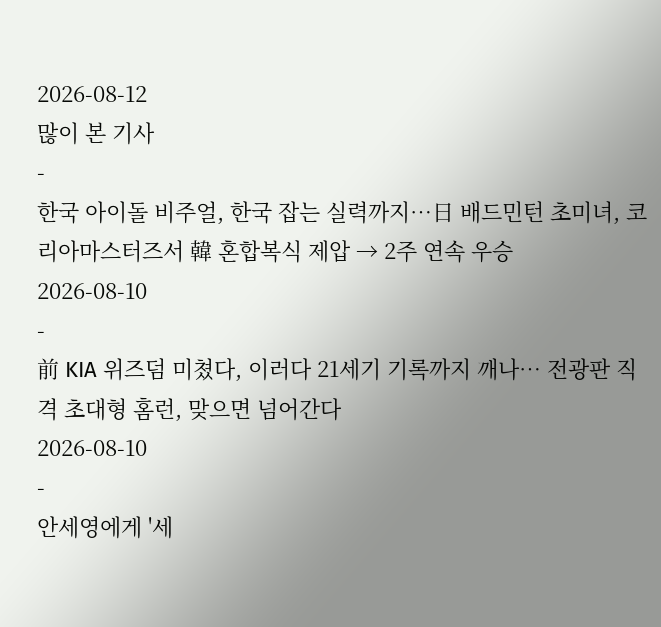2026-08-12
많이 본 기사
-
한국 아이돌 비주얼, 한국 잡는 실력까지…日 배드민턴 초미녀, 코리아마스터즈서 韓 혼합복식 제압 → 2주 연속 우승
2026-08-10
-
前 KIA 위즈덤 미쳤다, 이러다 21세기 기록까지 깨나… 전광판 직격 초대형 홈런, 맞으면 넘어간다
2026-08-10
-
안세영에게 '세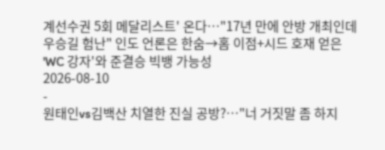계선수권 5회 메달리스트' 온다…"17년 만에 안방 개최인데 우승길 험난" 인도 언론은 한숨→홈 이점+시드 호재 얻은 'WC 강자'와 준결승 빅뱅 가능성
2026-08-10
-
원태인vs김백산 치열한 진실 공방?…"너 거짓말 좀 하지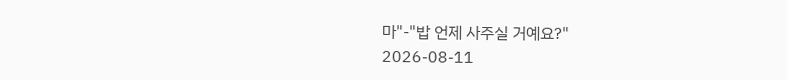마"-"밥 언제 사주실 거예요?"
2026-08-11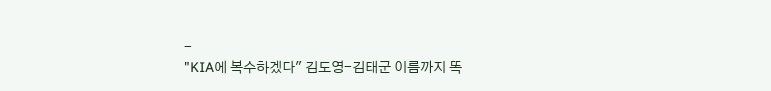-
"KIA에 복수하겠다" 김도영-김태군 이름까지 똑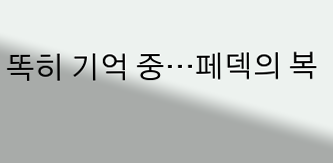똑히 기억 중…페덱의 복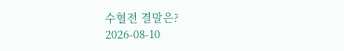수혈전 결말은?
2026-08-10